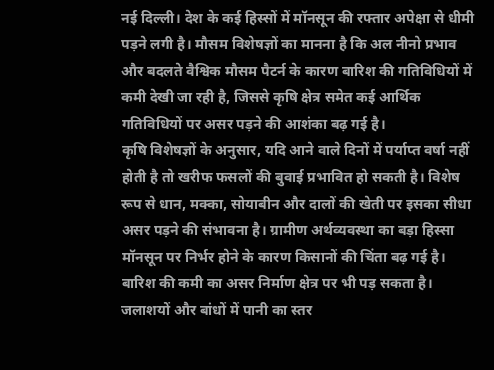नई दिल्ली। देश के कई हिस्सों में मॉनसून की रफ्तार अपेक्षा से धीमी पड़ने लगी है। मौसम विशेषज्ञों का मानना है कि अल नीनो प्रभाव और बदलते वैश्विक मौसम पैटर्न के कारण बारिश की गतिविधियों में कमी देखी जा रही है, जिससे कृषि क्षेत्र समेत कई आर्थिक गतिविधियों पर असर पड़ने की आशंका बढ़ गई है।
कृषि विशेषज्ञों के अनुसार, यदि आने वाले दिनों में पर्याप्त वर्षा नहीं होती है तो खरीफ फसलों की बुवाई प्रभावित हो सकती है। विशेष रूप से धान, मक्का, सोयाबीन और दालों की खेती पर इसका सीधा असर पड़ने की संभावना है। ग्रामीण अर्थव्यवस्था का बड़ा हिस्सा मॉनसून पर निर्भर होने के कारण किसानों की चिंता बढ़ गई है।
बारिश की कमी का असर निर्माण क्षेत्र पर भी पड़ सकता है। जलाशयों और बांधों में पानी का स्तर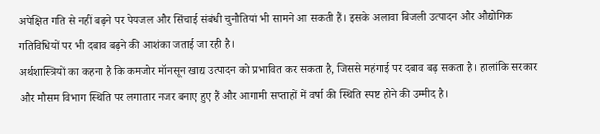अपेक्षित गति से नहीं बढ़ने पर पेयजल और सिंचाई संबंधी चुनौतियां भी सामने आ सकती हैं। इसके अलावा बिजली उत्पादन और औद्योगिक गतिविधियों पर भी दबाव बढ़ने की आशंका जताई जा रही है।
अर्थशास्त्रियों का कहना है कि कमजोर मॉनसून खाद्य उत्पादन को प्रभावित कर सकता है, जिससे महंगाई पर दबाव बढ़ सकता है। हालांकि सरकार और मौसम विभाग स्थिति पर लगातार नजर बनाए हुए हैं और आगामी सप्ताहों में वर्षा की स्थिति स्पष्ट होने की उम्मीद है।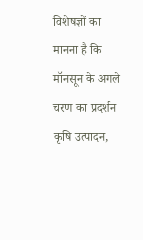विशेषज्ञों का मानना है कि मॉनसून के अगले चरण का प्रदर्शन कृषि उत्पादन,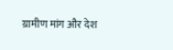ग्रामीण मांग और देश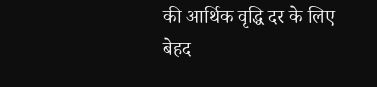की आर्थिक वृद्धि दर के लिए बेहद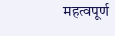महत्वपूर्ण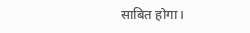साबित होगा।